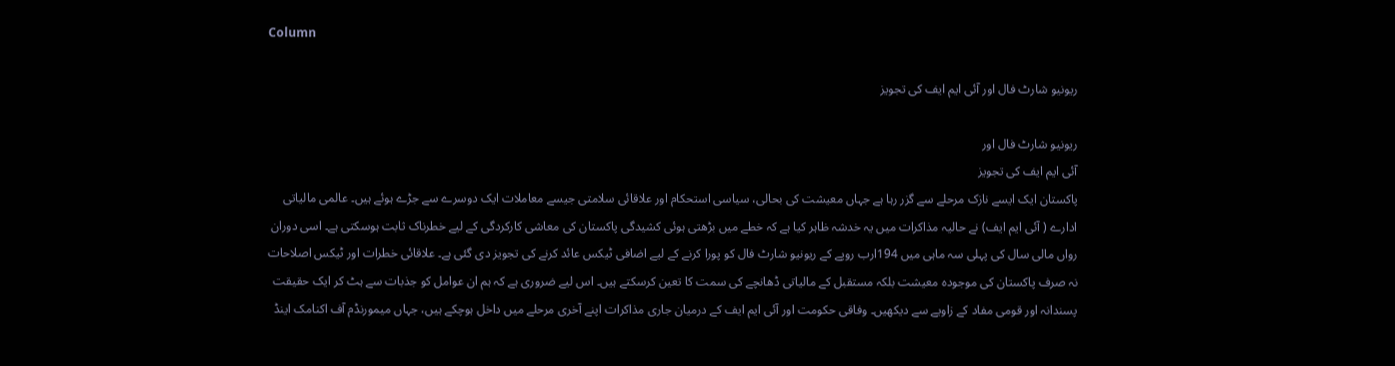Column

ریونیو شارٹ فال اور آئی ایم ایف کی تجویز

ریونیو شارٹ فال اور
آئی ایم ایف کی تجویز
پاکستان ایک ایسے نازک مرحلے سے گزر رہا ہے جہاں معیشت کی بحالی، سیاسی استحکام اور علاقائی سلامتی جیسے معاملات ایک دوسرے سے جڑے ہوئے ہیں۔ عالمی مالیاتی ادارے ( آئی ایم ایف) نے حالیہ مذاکرات میں یہ خدشہ ظاہر کیا ہے کہ خطے میں بڑھتی ہوئی کشیدگی پاکستان کی معاشی کارکردگی کے لیے خطرناک ثابت ہوسکتی ہے۔ اسی دوران رواں مالی سال کی پہلی سہ ماہی میں 194ارب روپے کے ریونیو شارٹ فال کو پورا کرنے کے لیے اضافی ٹیکس عائد کرنے کی تجویز دی گئی ہے۔ علاقائی خطرات اور ٹیکس اصلاحات نہ صرف پاکستان کی موجودہ معیشت بلکہ مستقبل کے مالیاتی ڈھانچے کی سمت کا تعین کرسکتے ہیں۔ اس لیے ضروری ہے کہ ہم ان عوامل کو جذبات سے ہٹ کر ایک حقیقت پسندانہ اور قومی مفاد کے زاویے سے دیکھیں۔ وفاقی حکومت اور آئی ایم ایف کے درمیان جاری مذاکرات اپنے آخری مرحلے میں داخل ہوچکے ہیں، جہاں میمورنڈم آف اکنامک اینڈ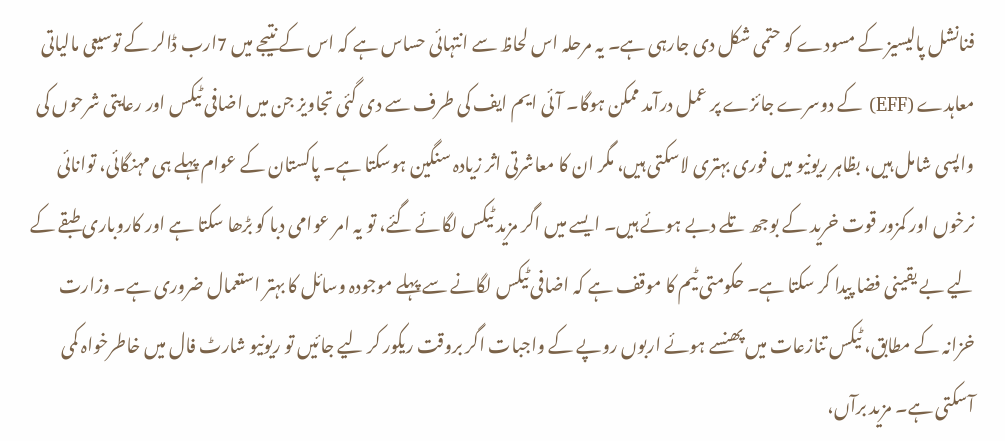فنانشل پالیسیز کے مسودے کو حتمی شکل دی جارہی ہے۔ یہ مرحلہ اس لحاظ سے انتہائی حساس ہے کہ اس کے نتیجے میں 7ارب ڈالر کے توسیعی مالیاتی معاہدے (EFF) کے دوسرے جائزے پر عمل درآمد ممکن ہوگا۔ آئی ایم ایف کی طرف سے دی گئی تجاویز جن میں اضافی ٹیکس اور رعایتی شرحوں کی واپسی شامل ہیں، بظاہر ریونیو میں فوری بہتری لاسکتی ہیں، مگر ان کا معاشرتی اثر زیادہ سنگین ہوسکتا ہے۔ پاکستان کے عوام پہلے ہی مہنگائی، توانائی نرخوں اور کمزور قوت خرید کے بوجھ تلے دبے ہوئے ہیں۔ ایسے میں اگر مزید ٹیکس لگائے گئے، تو یہ امر عوامی دبا کو بڑھا سکتا ہے اور کاروباری طبقے کے لیے بے یقینی فضا پیدا کر سکتا ہے۔ حکومتی ٹیم کا موقف ہے کہ اضافی ٹیکس لگانے سے پہلے موجودہ وسائل کا بہتر استعمال ضروری ہے۔ وزارت خزانہ کے مطابق، ٹیکس تنازعات میں پھنسے ہوئے اربوں روپے کے واجبات اگر بروقت ریکور کر لیے جائیں تو ریونیو شارٹ فال میں خاطرخواہ کمی آسکتی ہے۔ مزید برآں،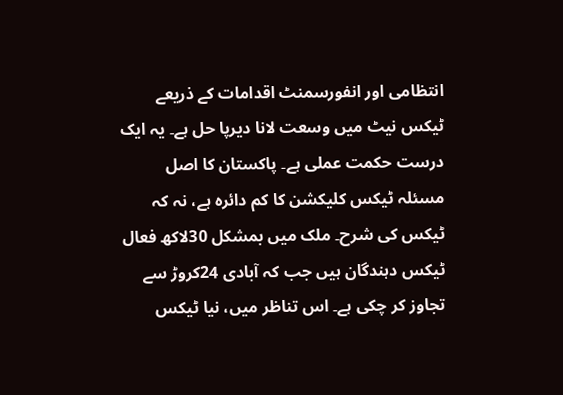انتظامی اور انفورسمنٹ اقدامات کے ذریعے ٹیکس نیٹ میں وسعت لانا دیرپا حل ہے۔ یہ ایک درست حکمت عملی ہے۔ پاکستان کا اصل مسئلہ ٹیکس کلیکشن کا کم دائرہ ہے، نہ کہ ٹیکس کی شرح۔ ملک میں بمشکل 30لاکھ فعال ٹیکس دہندگان ہیں جب کہ آبادی 24کروڑ سے تجاوز کر چکی ہے۔ اس تناظر میں، نیا ٹیکس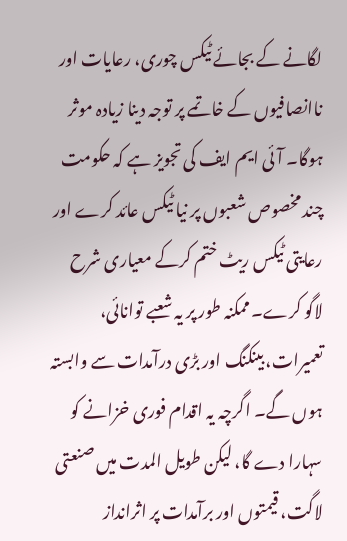لگانے کے بجائے ٹیکس چوری، رعایات اور ناانصافیوں کے خاتمے پر توجہ دینا زیادہ موثر ہوگا۔ آئی ایم ایف کی تجویز ہے کہ حکومت چند مخصوص شعبوں پر نیا ٹیکس عائد کرے اور رعایتی ٹیکس ریٹ ختم کرکے معیاری شرح لاگو کرے۔ ممکنہ طور پر یہ شعبے توانائی، تعمیرات، بینکنگ اور بڑی درآمدات سے وابستہ ہوں گے۔ اگرچہ یہ اقدام فوری خزانے کو سہارا دے گا، لیکن طویل المدت میں صنعتی لاگت، قیمتوں اور برآمدات پر اثرانداز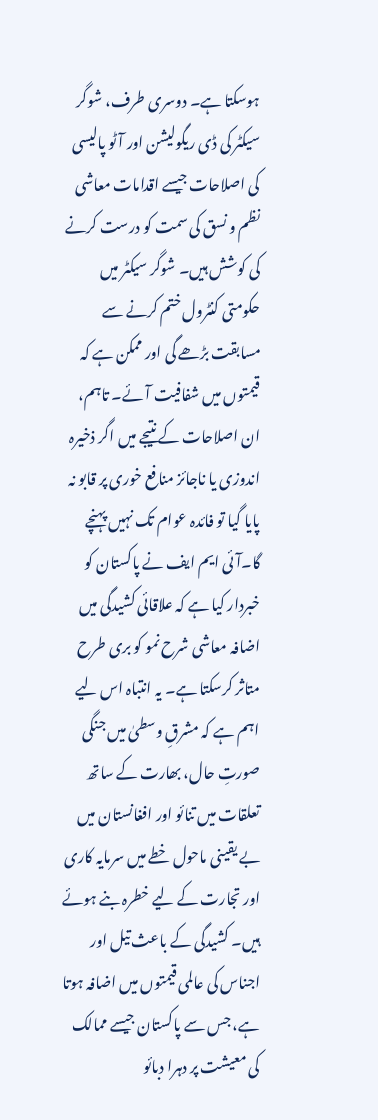ہوسکتا ہے۔ دوسری طرف، شوگر سیکٹر کی ڈی ریگولیشن اور آٹو پالیسی کی اصلاحات جیسے اقدامات معاشی نظم و نسق کی سمت کو درست کرنے کی کوشش ہیں۔ شوگر سیکٹر میں حکومتی کنٹرول ختم کرنے سے مسابقت بڑھے گی اور ممکن ہے کہ قیمتوں میں شفافیت آئے۔ تاہم، ان اصلاحات کے نتیجے میں اگر ذخیرہ اندوزی یا ناجائز منافع خوری پر قابو نہ پایا گیا تو فائدہ عوام تک نہیں پہنچے گا۔آئی ایم ایف نے پاکستان کو خبردار کیا ہے کہ علاقائی کشیدگی میں اضافہ معاشی شرح نمو کو بری طرح متاثر کرسکتا ہے۔ یہ انتباہ اس لیے اہم ہے کہ مشرقِ وسطیٰ میں جنگی صورتِ حال، بھارت کے ساتھ تعلقات میں تنائو اور افغانستان میں بے یقینی ماحول خطے میں سرمایہ کاری اور تجارت کے لیے خطرہ بنے ہوئے ہیں۔ کشیدگی کے باعث تیل اور اجناس کی عالمی قیمتوں میں اضافہ ہوتا ہے، جس سے پاکستان جیسے ممالک کی معیشت پر دہرا دبائو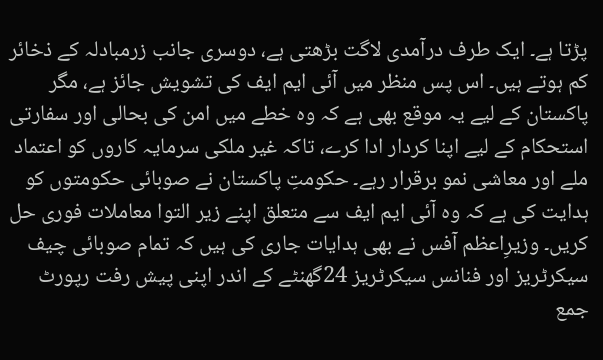پڑتا ہے۔ ایک طرف درآمدی لاگت بڑھتی ہے، دوسری جانب زرمبادلہ کے ذخائر کم ہوتے ہیں۔ اس پس منظر میں آئی ایم ایف کی تشویش جائز ہے، مگر پاکستان کے لیے یہ موقع بھی ہے کہ وہ خطے میں امن کی بحالی اور سفارتی استحکام کے لیے اپنا کردار ادا کرے، تاکہ غیر ملکی سرمایہ کاروں کو اعتماد ملے اور معاشی نمو برقرار رہے۔ حکومتِ پاکستان نے صوبائی حکومتوں کو ہدایت کی ہے کہ وہ آئی ایم ایف سے متعلق اپنے زیر التوا معاملات فوری حل کریں۔ وزیرِاعظم آفس نے بھی ہدایات جاری کی ہیں کہ تمام صوبائی چیف سیکرٹریز اور فنانس سیکرٹریز 24گھنٹے کے اندر اپنی پیش رفت رپورٹ جمع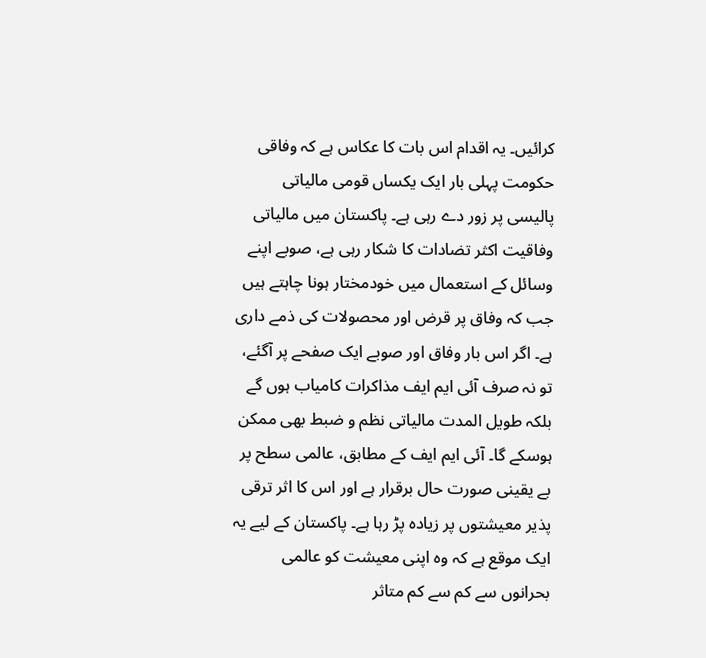کرائیں۔ یہ اقدام اس بات کا عکاس ہے کہ وفاقی حکومت پہلی بار ایک یکساں قومی مالیاتی پالیسی پر زور دے رہی ہے۔ پاکستان میں مالیاتی وفاقیت اکثر تضادات کا شکار رہی ہے، صوبے اپنے وسائل کے استعمال میں خودمختار ہونا چاہتے ہیں جب کہ وفاق پر قرض اور محصولات کی ذمے داری ہے۔ اگر اس بار وفاق اور صوبے ایک صفحے پر آگئے، تو نہ صرف آئی ایم ایف مذاکرات کامیاب ہوں گے بلکہ طویل المدت مالیاتی نظم و ضبط بھی ممکن ہوسکے گا۔ آئی ایم ایف کے مطابق، عالمی سطح پر بے یقینی صورت حال برقرار ہے اور اس کا اثر ترقی پذیر معیشتوں پر زیادہ پڑ رہا ہے۔ پاکستان کے لیے یہ ایک موقع ہے کہ وہ اپنی معیشت کو عالمی بحرانوں سے کم سے کم متاثر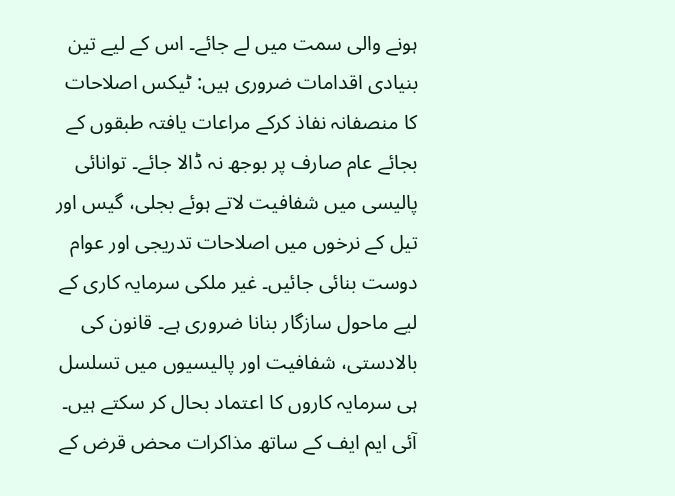ہونے والی سمت میں لے جائے۔ اس کے لیے تین بنیادی اقدامات ضروری ہیں: ٹیکس اصلاحات کا منصفانہ نفاذ کرکے مراعات یافتہ طبقوں کے بجائے عام صارف پر بوجھ نہ ڈالا جائے۔ توانائی پالیسی میں شفافیت لاتے ہوئے بجلی، گیس اور تیل کے نرخوں میں اصلاحات تدریجی اور عوام دوست بنائی جائیں۔ غیر ملکی سرمایہ کاری کے لیے ماحول سازگار بنانا ضروری ہے۔ قانون کی بالادستی، شفافیت اور پالیسیوں میں تسلسل ہی سرمایہ کاروں کا اعتماد بحال کر سکتے ہیں۔ آئی ایم ایف کے ساتھ مذاکرات محض قرض کے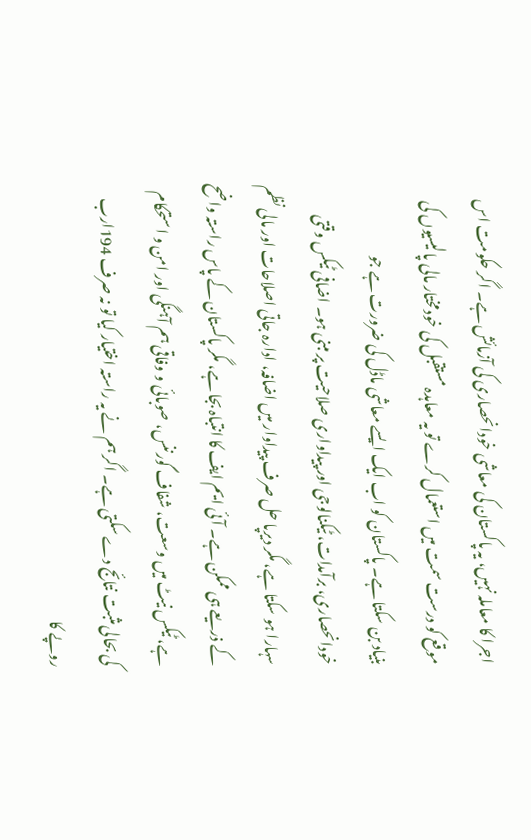اجرا کا معاملہ نہیں، یہ پاکستان کی معاشی خودانحصاری کی آزمائش ہے۔ اگر حکومت اس موقع کو درست سمت میں استعمال کرے تو یہ معاہدہ مستقبل کی خودمختار مالی پالیسیوں کی بنیاد بن سکتا ہے۔ پاکستان کو اب ایک ایسے معاشی ماڈل کی ضرورت ہے جو خودانحصاری، برآمدات، ٹیکنالوجی اور پیداواری صلاحیت پر مبنی ہو۔ اضافی ٹیکس وقتی سہارا ہو سکتا ہے، مگر دیرپا حل صرف پیداوار میں اضافہ، ادارہ جاتی اصلاحات اور مالی نظم کے ذریعے ہی ممکن ہے۔ آئی ایم ایف کا انتباہ بجا ہے، مگر پاکستان کے پاس راستہ واضح ہے، ٹیکس نیٹ میں وسعت، شفاف گورننس، صوبائی و وفاقی ہم آہنگی اور امن و استحکام کی بحالی مثبت نتائج دے سکتی ہے۔ اگر ہم نے یہ راستہ اختیار کیا تو نہ صرف 194ارب روپے کا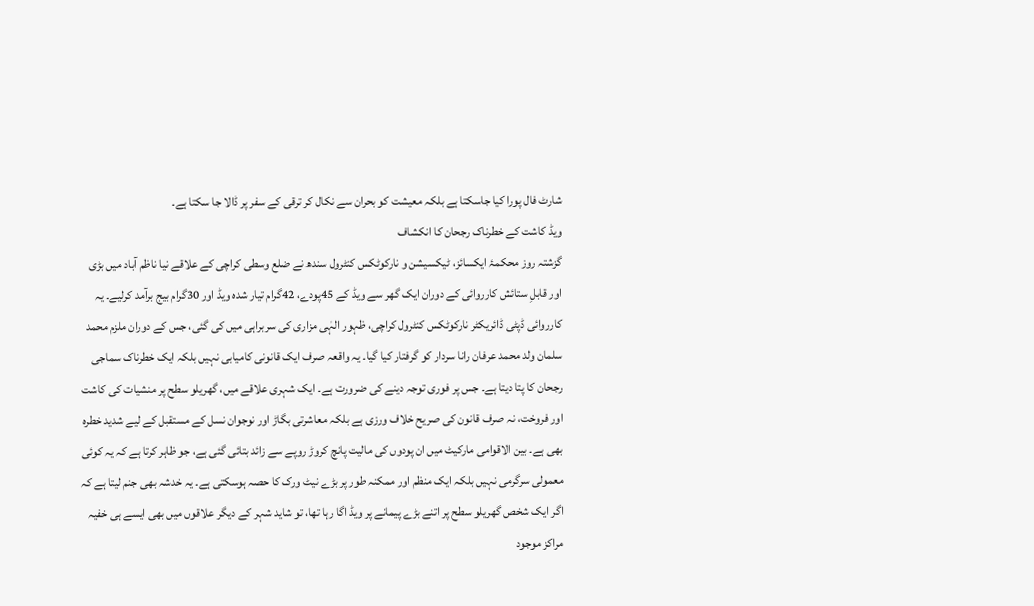شارٹ فال پورا کیا جاسکتا ہے بلکہ معیشت کو بحران سے نکال کر ترقی کے سفر پر ڈالا جا سکتا ہے۔
ویڈ کاشت کے خطرناک رجحان کا انکشاف
گزشتہ روز محکمۂ ایکسائز، ٹیکسیشن و نارکوٹکس کنٹرول سندھ نے ضلع وسطی کراچی کے علاقے نیا ناظم آباد میں بڑی اور قابلِ ستائش کارروائی کے دوران ایک گھر سے ویڈ کے 45پودے، 42گرام تیار شدہ ویڈ اور 30گرام بیج برآمد کرلیے۔ یہ کارروائی ڈپٹی ڈائریکٹر نارکوٹکس کنٹرول کراچی، ظہور الہٰی مزاری کی سربراہی میں کی گئی، جس کے دوران ملزم محمد سلمان ولد محمد عرفان رانا سردار کو گرفتار کیا گیا۔ یہ واقعہ صرف ایک قانونی کامیابی نہیں بلکہ ایک خطرناک سماجی رجحان کا پتا دیتا ہے۔ جس پر فوری توجہ دینے کی ضرورت ہے۔ ایک شہری علاقے میں، گھریلو سطح پر منشیات کی کاشت اور فروخت، نہ صرف قانون کی صریح خلاف ورزی ہے بلکہ معاشرتی بگاڑ اور نوجوان نسل کے مستقبل کے لیے شدید خطرہ بھی ہے۔ بین الاقوامی مارکیٹ میں ان پودوں کی مالیت پانچ کروڑ روپے سے زائد بتائی گئی ہے، جو ظاہر کرتا ہے کہ یہ کوئی معمولی سرگرمی نہیں بلکہ ایک منظم اور ممکنہ طور پر بڑے نیٹ ورک کا حصہ ہوسکتی ہے۔ یہ خدشہ بھی جنم لیتا ہے کہ اگر ایک شخص گھریلو سطح پر اتنے بڑے پیمانے پر ویڈ اگا رہا تھا، تو شاید شہر کے دیگر علاقوں میں بھی ایسے ہی خفیہ مراکز موجود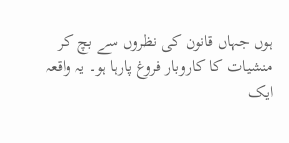ہوں جہاں قانون کی نظروں سے بچ کر منشیات کا کاروبار فروغ پارہا ہو۔ یہ واقعہ ایک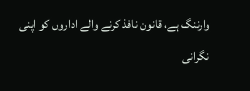وارننگ ہے، قانون نافذ کرنے والے اداروں کو اپنی نگرانی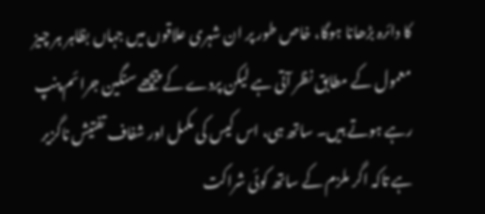کا دائرہ بڑھانا ہوگا، خاص طور پر ان شہری علاقوں میں جہاں بظاہر ہر چیز معمول کے مطابق نظر آتی ہے لیکن پردے کے پیچھے سنگین جرائم پنپ رہے ہوتے ہیں۔ ساتھ ہی، اس کیس کی مکمل اور شفاف تفتیش ناگزیر ہے تاکہ اگر ملزم کے ساتھ کوئی شراکت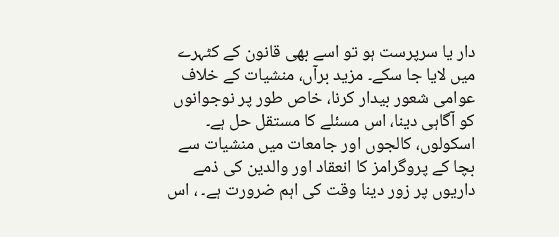دار یا سرپرست ہو تو اسے بھی قانون کے کٹہرے میں لایا جا سکے۔ مزید برآں، منشیات کے خلاف عوامی شعور بیدار کرنا، خاص طور پر نوجوانوں کو آگاہی دینا، اس مسئلے کا مستقل حل ہے۔ اسکولوں، کالجوں اور جامعات میں منشیات سے بچا کے پروگرامز کا انعقاد اور والدین کی ذمے داریوں پر زور دینا وقت کی اہم ضرورت ہے۔ ، اس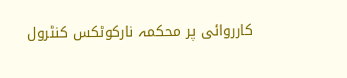کارروائی پر محکمہ نارکوٹکس کنٹرول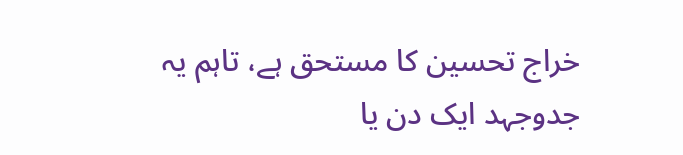خراج تحسین کا مستحق ہے، تاہم یہ جدوجہد ایک دن یا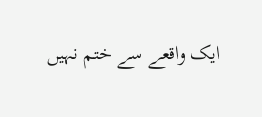ایک واقعے سے ختم نہیں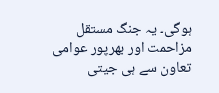ہوگی۔ یہ جنگ مستقل مزاحمت اور بھرپور عوامی تعاون سے ہی جیتی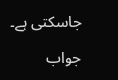جاسکتی ہے۔

جواب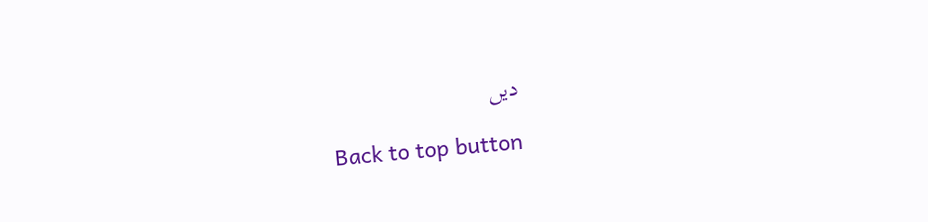دیں

Back to top button